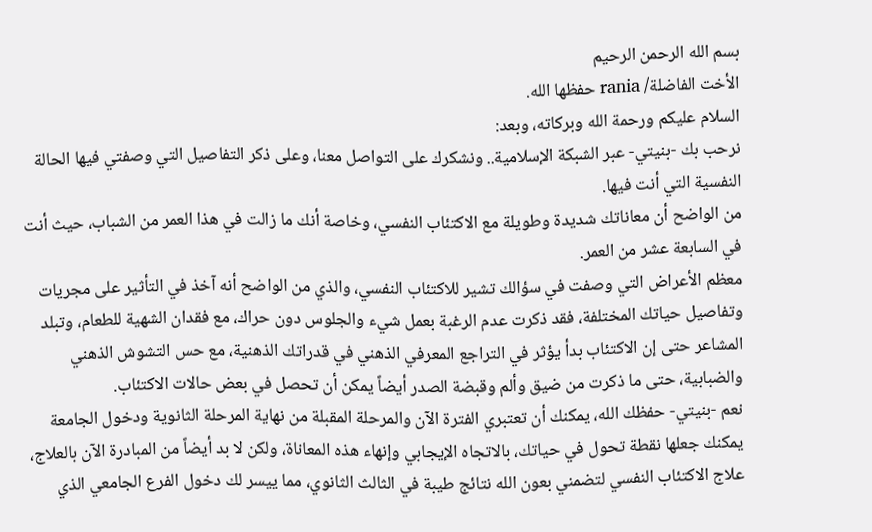بسم الله الرحمن الرحيم
الأخت الفاضلة/ rania حفظها الله.
السلام عليكم ورحمة الله وبركاته، وبعد:
نرحب بك -بنيتي- عبر الشبكة الإسلامية.. ونشكرك على التواصل معنا، وعلى ذكر التفاصيل التي وصفتي فيها الحالة النفسية التي أنت فيها.
من الواضح أن معاناتك شديدة وطويلة مع الاكتئاب النفسي، وخاصة أنك ما زالت في هذا العمر من الشباب، حيث أنت في السابعة عشر من العمر.
معظم الأعراض التي وصفت في سؤالك تشير للاكتئاب النفسي، والذي من الواضح أنه آخذ في التأثير على مجريات وتفاصيل حياتك المختلفة، فقد ذكرت عدم الرغبة بعمل شيء والجلوس دون حراك، مع فقدان الشهية للطعام، وتبلد المشاعر حتى إن الاكتئاب بدأ يؤثر في التراجع المعرفي الذهني في قدراتك الذهنية، مع حس التشوش الذهني والضبابية، حتى ما ذكرت من ضيق وألم وقبضة الصدر أيضاً يمكن أن تحصل في بعض حالات الاكتئاب.
نعم -بنيتي- حفظك الله، يمكنك أن تعتبري الفترة الآن والمرحلة المقبلة من نهاية المرحلة الثانوية ودخول الجامعة يمكنك جعلها نقطة تحول في حياتك، بالاتجاه الإيجابي وإنهاء هذه المعاناة، ولكن لا بد أيضاً من المبادرة الآن بالعلاج، علاج الاكتئاب النفسي لتضمني بعون الله نتائج طيبة في الثالث الثانوي، مما ييسر لك دخول الفرع الجامعي الذي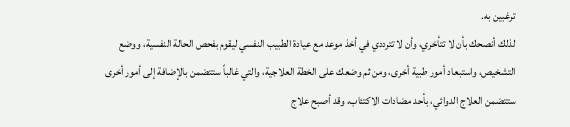ترغبين به.
لذلك أنصحك بأن لا تتأخري، وأن لا تترددي في أخذ موعد مع عيادة الطبيب النفسي ليقوم بفحص الحالة النفسية، ووضع التشخيص، واستبعاد أمور طبية أخرى، ومن ثم وضعك على الخطة العلاجية، والتي غالباً ستتضمن بالإضافة إلى أمور أخرى ستتضمن العلاج الدوائي، بأحد مضادات الاكتئاب، وقد أصبح علاج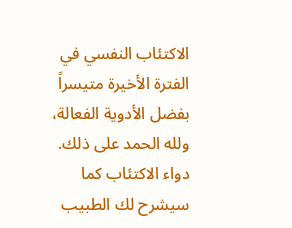الاكتئاب النفسي في الفترة الأخيرة متيسراً بفضل الأدوية الفعالة، ولله الحمد على ذلك.
دواء الاكتئاب كما سيشرح لك الطبيب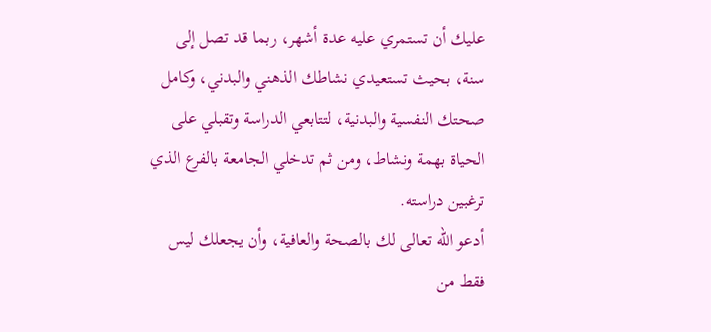عليك أن تستمري عليه عدة أشهر، ربما قد تصل إلى سنة، بحيث تستعيدي نشاطك الذهني والبدني، وكامل صحتك النفسية والبدنية، لتتابعي الدراسة وتقبلي على الحياة بهمة ونشاط، ومن ثم تدخلي الجامعة بالفرع الذي ترغبين دراسته.
أدعو الله تعالى لك بالصحة والعافية، وأن يجعلك ليس فقط من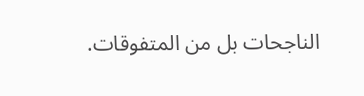الناجحات بل من المتفوقات.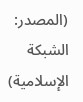(المصدر: الشبكة الإسلامية)